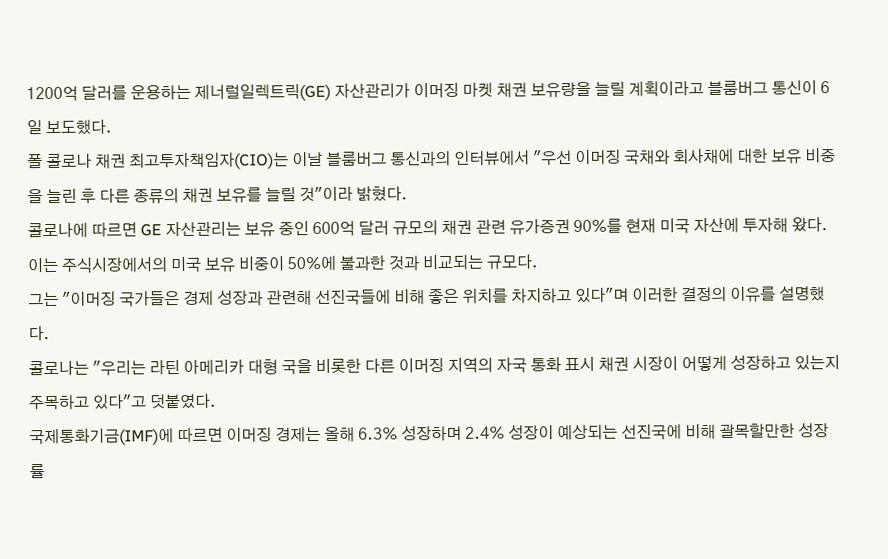1200억 달러를 운용하는 제너럴일렉트릭(GE) 자산관리가 이머징 마켓 채권 보유량을 늘릴 계획이라고 블룸버그 통신이 6일 보도했다.
폴 콜로나 채권 최고투자책임자(CIO)는 이날 블룸버그 통신과의 인터뷰에서 "우선 이머징 국채와 회사채에 대한 보유 비중을 늘린 후 다른 종류의 채권 보유를 늘릴 것"이라 밝혔다.
콜로나에 따르면 GE 자산관리는 보유 중인 600억 달러 규모의 채권 관련 유가증권 90%를 현재 미국 자산에 투자해 왔다. 이는 주식시장에서의 미국 보유 비중이 50%에 불과한 것과 비교되는 규모다.
그는 "이머징 국가들은 경제 성장과 관련해 선진국들에 비해 좋은 위치를 차지하고 있다"며 이러한 결정의 이유를 설명했다.
콜로나는 "우리는 라틴 아메리카 대형 국을 비롯한 다른 이머징 지역의 자국 통화 표시 채권 시장이 어떻게 성장하고 있는지 주목하고 있다"고 덧붙였다.
국제통화기금(IMF)에 따르면 이머징 경제는 올해 6.3% 성장하며 2.4% 성장이 예상되는 선진국에 비해 괄목할만한 성장률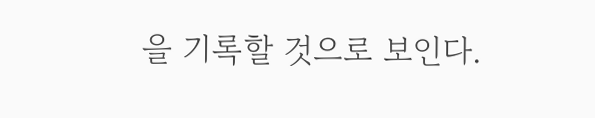을 기록할 것으로 보인다.